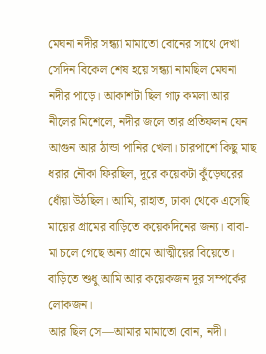মেঘনা নদীর সন্ধ্যা মামাতো বোনের সাথে দেখা
সেদিন বিকেল শেষ হয়ে সন্ধ্যা নামছিল মেঘনা নদীর পাড়ে। আকাশটা ছিল গাঢ় কমলা আর নীলের মিশেলে, নদীর জলে তার প্রতিফলন যেন আগুন আর ঠান্ডা পানির খেলা। চারপাশে কিছু মাছ ধরার নৌকা ফিরছিল, দূরে কয়েকটা কুঁড়েঘরের ধোঁয়া উঠছিল। আমি, রাহাত, ঢাকা থেকে এসেছি মায়ের গ্রামের বাড়িতে কয়েকদিনের জন্য। বাবা-মা চলে গেছে অন্য গ্রামে আত্মীয়ের বিয়েতে। বাড়িতে শুধু আমি আর কয়েকজন দূর সম্পর্কের লোকজন।
আর ছিল সে—আমার মামাতো বোন, নদী।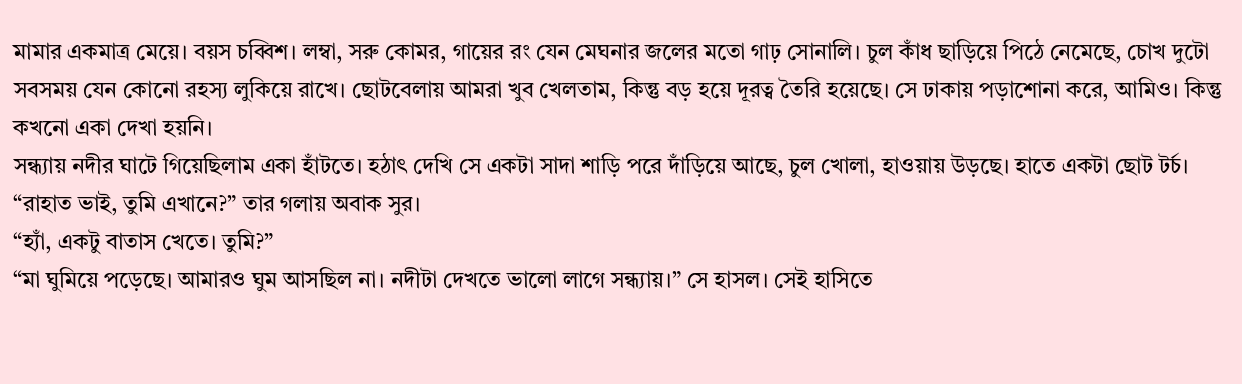মামার একমাত্র মেয়ে। বয়স চব্বিশ। লম্বা, সরু কোমর, গায়ের রং যেন মেঘনার জলের মতো গাঢ় সোনালি। চুল কাঁধ ছাড়িয়ে পিঠে নেমেছে, চোখ দুটো সবসময় যেন কোনো রহস্য লুকিয়ে রাখে। ছোটবেলায় আমরা খুব খেলতাম, কিন্তু বড় হয়ে দূরত্ব তৈরি হয়েছে। সে ঢাকায় পড়াশোনা করে, আমিও। কিন্তু কখনো একা দেখা হয়নি।
সন্ধ্যায় নদীর ঘাটে গিয়েছিলাম একা হাঁটতে। হঠাৎ দেখি সে একটা সাদা শাড়ি পরে দাঁড়িয়ে আছে, চুল খোলা, হাওয়ায় উড়ছে। হাতে একটা ছোট টর্চ।
“রাহাত ভাই, তুমি এখানে?” তার গলায় অবাক সুর।
“হ্যাঁ, একটু বাতাস খেতে। তুমি?”
“মা ঘুমিয়ে পড়েছে। আমারও ঘুম আসছিল না। নদীটা দেখতে ভালো লাগে সন্ধ্যায়।” সে হাসল। সেই হাসিতে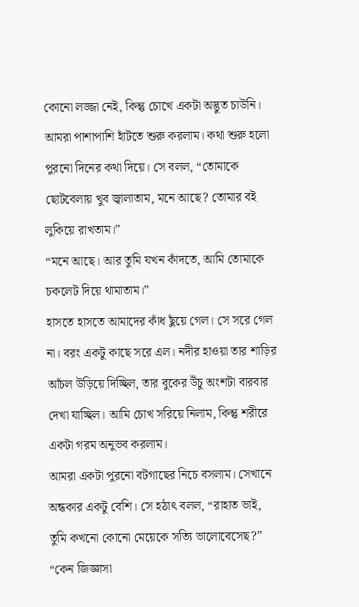কোনো লজ্জা নেই, কিন্তু চোখে একটা অদ্ভুত চাউনি।
আমরা পাশাপাশি হাঁটতে শুরু করলাম। কথা শুরু হলো পুরনো দিনের কথা দিয়ে। সে বলল, “তোমাকে ছোটবেলায় খুব জ্বালাতাম, মনে আছে? তোমার বই লুকিয়ে রাখতাম।”
“মনে আছে। আর তুমি যখন কাঁদতে, আমি তোমাকে চকলেট দিয়ে থামাতাম।”
হাসতে হাসতে আমাদের কাঁধ ছুঁয়ে গেল। সে সরে গেল না। বরং একটু কাছে সরে এল। নদীর হাওয়া তার শাড়ির আঁচল উড়িয়ে দিচ্ছিল, তার বুকের উঁচু অংশটা বারবার দেখা যাচ্ছিল। আমি চোখ সরিয়ে নিলাম, কিন্তু শরীরে একটা গরম অনুভব করলাম।
আমরা একটা পুরনো বটগাছের নিচে বসলাম। সেখানে অন্ধকার একটু বেশি। সে হঠাৎ বলল, “রাহাত ভাই, তুমি কখনো কোনো মেয়েকে সত্যি ভালোবেসেছ?”
“কেন জিজ্ঞাসা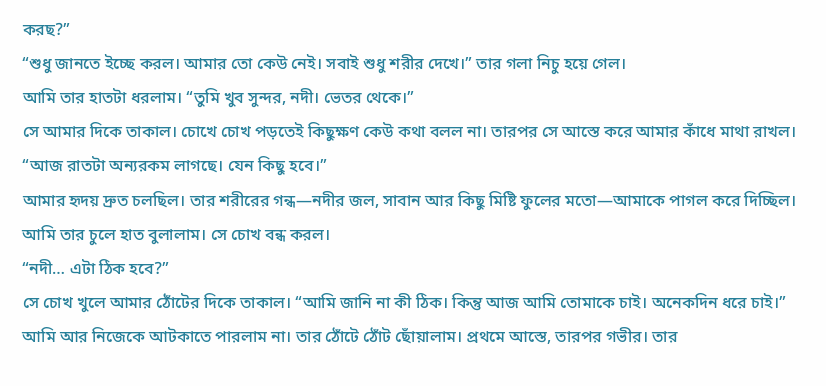করছ?”
“শুধু জানতে ইচ্ছে করল। আমার তো কেউ নেই। সবাই শুধু শরীর দেখে।” তার গলা নিচু হয়ে গেল।
আমি তার হাতটা ধরলাম। “তুমি খুব সুন্দর, নদী। ভেতর থেকে।”
সে আমার দিকে তাকাল। চোখে চোখ পড়তেই কিছুক্ষণ কেউ কথা বলল না। তারপর সে আস্তে করে আমার কাঁধে মাথা রাখল। “আজ রাতটা অন্যরকম লাগছে। যেন কিছু হবে।”
আমার হৃদয় দ্রুত চলছিল। তার শরীরের গন্ধ—নদীর জল, সাবান আর কিছু মিষ্টি ফুলের মতো—আমাকে পাগল করে দিচ্ছিল। আমি তার চুলে হাত বুলালাম। সে চোখ বন্ধ করল।
“নদী… এটা ঠিক হবে?”
সে চোখ খুলে আমার ঠোঁটের দিকে তাকাল। “আমি জানি না কী ঠিক। কিন্তু আজ আমি তোমাকে চাই। অনেকদিন ধরে চাই।”
আমি আর নিজেকে আটকাতে পারলাম না। তার ঠোঁটে ঠোঁট ছোঁয়ালাম। প্রথমে আস্তে, তারপর গভীর। তার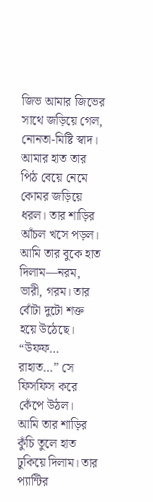জিভ আমার জিভের সাথে জড়িয়ে গেল, নোনতা-মিষ্টি স্বাদ। আমার হাত তার পিঠ বেয়ে নেমে কোমর জড়িয়ে ধরল। তার শাড়ির আঁচল খসে পড়ল। আমি তার বুকে হাত দিলাম—নরম, ভারী, গরম। তার বোঁটা দুটো শক্ত হয়ে উঠেছে।
“উফফ… রাহাত…” সে ফিসফিস করে কেঁপে উঠল।
আমি তার শাড়ির কুঁচি তুলে হাত ঢুকিয়ে দিলাম। তার প্যান্টির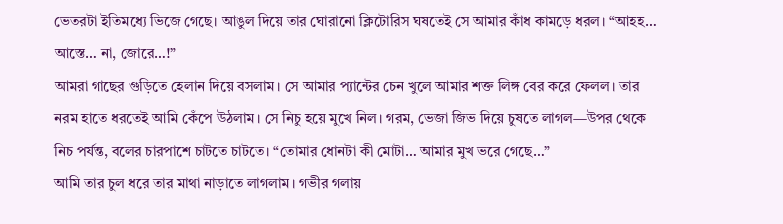ভেতরটা ইতিমধ্যে ভিজে গেছে। আঙুল দিয়ে তার ঘোরানো ক্লিটোরিস ঘষতেই সে আমার কাঁধ কামড়ে ধরল। “আহহ… আস্তে… না, জোরে…!”
আমরা গাছের গুড়িতে হেলান দিয়ে বসলাম। সে আমার প্যান্টের চেন খুলে আমার শক্ত লিঙ্গ বের করে ফেলল। তার নরম হাতে ধরতেই আমি কেঁপে উঠলাম। সে নিচু হয়ে মুখে নিল। গরম, ভেজা জিভ দিয়ে চুষতে লাগল—উপর থেকে নিচ পর্যন্ত, বলের চারপাশে চাটতে চাটতে। “তোমার ধোনটা কী মোটা… আমার মুখ ভরে গেছে…”
আমি তার চুল ধরে তার মাথা নাড়াতে লাগলাম। গভীর গলায়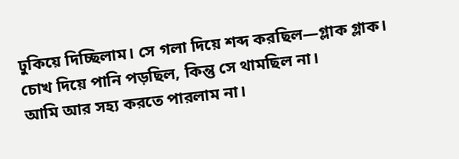ঢুকিয়ে দিচ্ছিলাম। সে গলা দিয়ে শব্দ করছিল—গ্লাক গ্লাক। চোখ দিয়ে পানি পড়ছিল, কিন্তু সে থামছিল না।
আমি আর সহ্য করতে পারলাম না।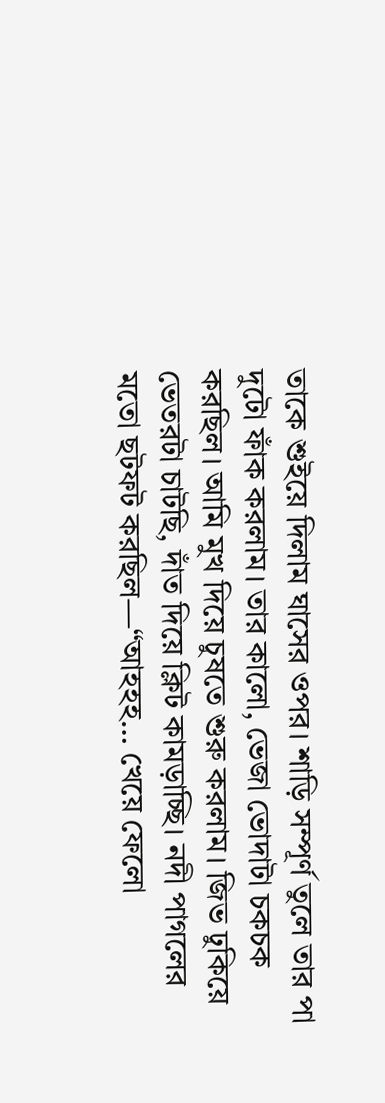তাকে শুইয়ে দিলাম ঘাসের ওপর। শাড়ি সম্পূর্ণ তুলে তার পা দুটো ফাঁক করলাম। তার কালো, ভেজা ভোদাটা চকচক করছিল। আমি মুখ দিয়ে চুষতে শুরু করলাম। জিভ ঢুকিয়ে ভেতরটা চাটছি, দাঁত দিয়ে ক্লিট কামড়াচ্ছি। নদী পাগলের মতো ছটফট করছিল—“আহহহ… খেয়ে ফেলো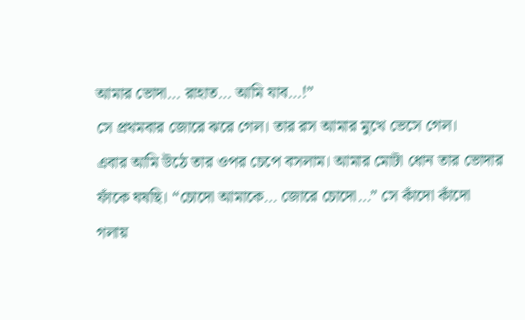আমার ভোদা… রাহাত… আমি যাব…!”
সে প্রথমবার জোরে ঝরে গেল। তার রস আমার মুখে ভেসে গেল।
এবার আমি উঠে তার ওপর চেপে বসলাম। আমার মোটা ধোন তার ভোদার ফাঁকে ঘষছি। “চোদো আমাকে… জোরে চোদো…” সে কাঁদো কাঁদো গলায়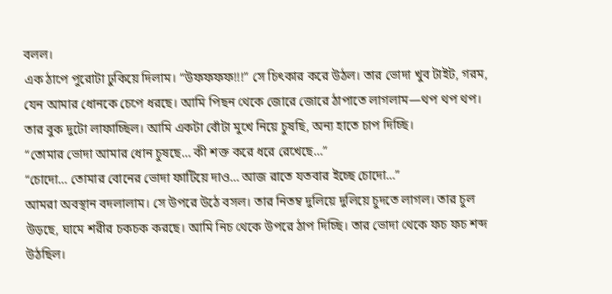বলল।
এক ঠাপে পুরোটা ঢুকিয়ে দিলাম। “উফফফফ!!!” সে চিৎকার করে উঠল। তার ভোদা খুব টাইট, গরম, যেন আমার ধোনকে চেপে ধরছে। আমি পিছন থেকে জোরে জোরে ঠাপাতে লাগলাম—থপ থপ থপ। তার বুক দুটো লাফাচ্ছিল। আমি একটা বোঁটা মুখে নিয়ে চুষছি, অন্য হাতে চাপ দিচ্ছি।
“তোমার ভোদা আমার ধোন চুষছে… কী শক্ত করে ধরে রেখেছে…”
“চোদো… তোমার বোনের ভোদা ফাটিয়ে দাও… আজ রাতে যতবার ইচ্ছে চোদো…”
আমরা অবস্থান বদলালাম। সে উপরে উঠে বসল। তার নিতম্ব দুলিয়ে দুলিয়ে চুদতে লাগল। তার চুল উড়ছে, ঘামে শরীর চকচক করছে। আমি নিচ থেকে উপরে ঠাপ দিচ্ছি। তার ভোদা থেকে ফচ ফচ শব্দ উঠছিল।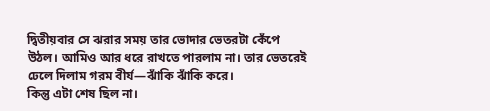দ্বিতীয়বার সে ঝরার সময় তার ভোদার ভেতরটা কেঁপে উঠল। আমিও আর ধরে রাখতে পারলাম না। তার ভেতরেই ঢেলে দিলাম গরম বীর্য—ঝাঁকি ঝাঁকি করে।
কিন্তু এটা শেষ ছিল না।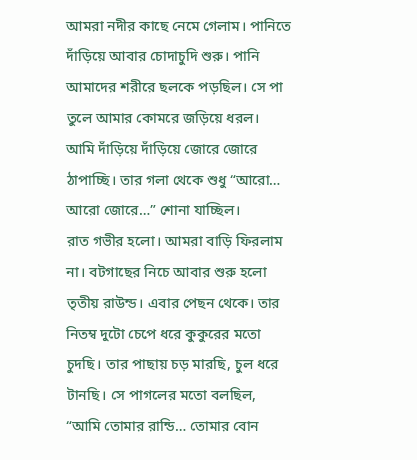আমরা নদীর কাছে নেমে গেলাম। পানিতে দাঁড়িয়ে আবার চোদাচুদি শুরু। পানি আমাদের শরীরে ছলকে পড়ছিল। সে পা তুলে আমার কোমরে জড়িয়ে ধরল। আমি দাঁড়িয়ে দাঁড়িয়ে জোরে জোরে ঠাপাচ্ছি। তার গলা থেকে শুধু “আরো… আরো জোরে…” শোনা যাচ্ছিল।
রাত গভীর হলো। আমরা বাড়ি ফিরলাম না। বটগাছের নিচে আবার শুরু হলো তৃতীয় রাউন্ড। এবার পেছন থেকে। তার নিতম্ব দুটো চেপে ধরে কুকুরের মতো চুদছি। তার পাছায় চড় মারছি, চুল ধরে টানছি। সে পাগলের মতো বলছিল, “আমি তোমার রান্ডি… তোমার বোন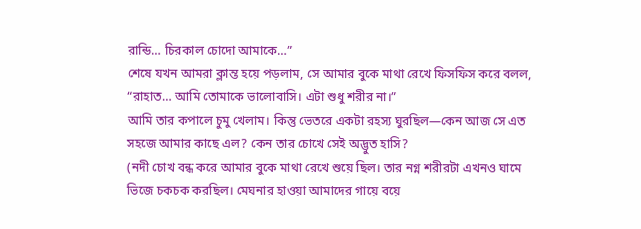রান্ডি… চিরকাল চোদো আমাকে…”
শেষে যখন আমরা ক্লান্ত হয়ে পড়লাম, সে আমার বুকে মাথা রেখে ফিসফিস করে বলল, “রাহাত… আমি তোমাকে ভালোবাসি। এটা শুধু শরীর না।”
আমি তার কপালে চুমু খেলাম। কিন্তু ভেতরে একটা রহস্য ঘুরছিল—কেন আজ সে এত সহজে আমার কাছে এল? কেন তার চোখে সেই অদ্ভুত হাসি?
(নদী চোখ বন্ধ করে আমার বুকে মাথা রেখে শুয়ে ছিল। তার নগ্ন শরীরটা এখনও ঘামে ভিজে চকচক করছিল। মেঘনার হাওয়া আমাদের গায়ে বয়ে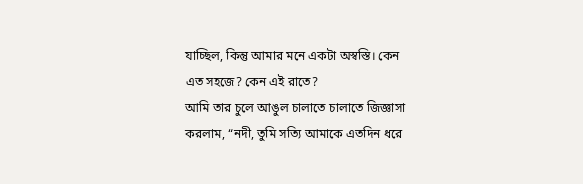যাচ্ছিল, কিন্তু আমার মনে একটা অস্বস্তি। কেন এত সহজে? কেন এই রাতে?
আমি তার চুলে আঙুল চালাতে চালাতে জিজ্ঞাসা করলাম, “নদী, তুমি সত্যি আমাকে এতদিন ধরে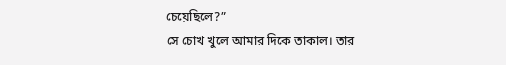চেয়েছিলে?”
সে চোখ খুলে আমার দিকে তাকাল। তার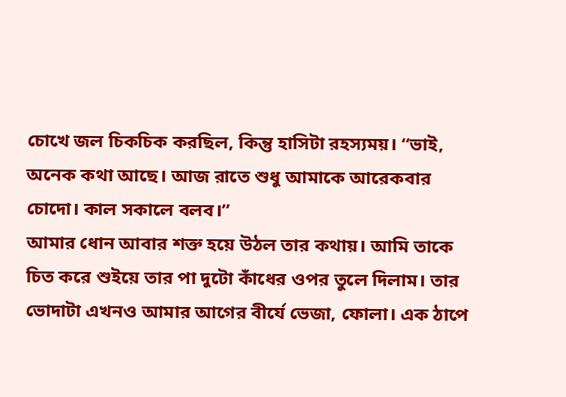চোখে জল চিকচিক করছিল, কিন্তু হাসিটা রহস্যময়। “ভাই, অনেক কথা আছে। আজ রাতে শুধু আমাকে আরেকবার চোদো। কাল সকালে বলব।”
আমার ধোন আবার শক্ত হয়ে উঠল তার কথায়। আমি তাকে চিত করে শুইয়ে তার পা দুটো কাঁধের ওপর তুলে দিলাম। তার ভোদাটা এখনও আমার আগের বীর্যে ভেজা, ফোলা। এক ঠাপে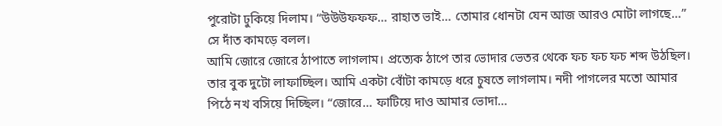পুরোটা ঢুকিয়ে দিলাম। “উউউফফফ… রাহাত ভাই… তোমার ধোনটা যেন আজ আরও মোটা লাগছে…” সে দাঁত কামড়ে বলল।
আমি জোরে জোরে ঠাপাতে লাগলাম। প্রত্যেক ঠাপে তার ভোদার ভেতর থেকে ফচ ফচ ফচ শব্দ উঠছিল। তার বুক দুটো লাফাচ্ছিল। আমি একটা বোঁটা কামড়ে ধরে চুষতে লাগলাম। নদী পাগলের মতো আমার পিঠে নখ বসিয়ে দিচ্ছিল। “জোরে… ফাটিয়ে দাও আমার ভোদা…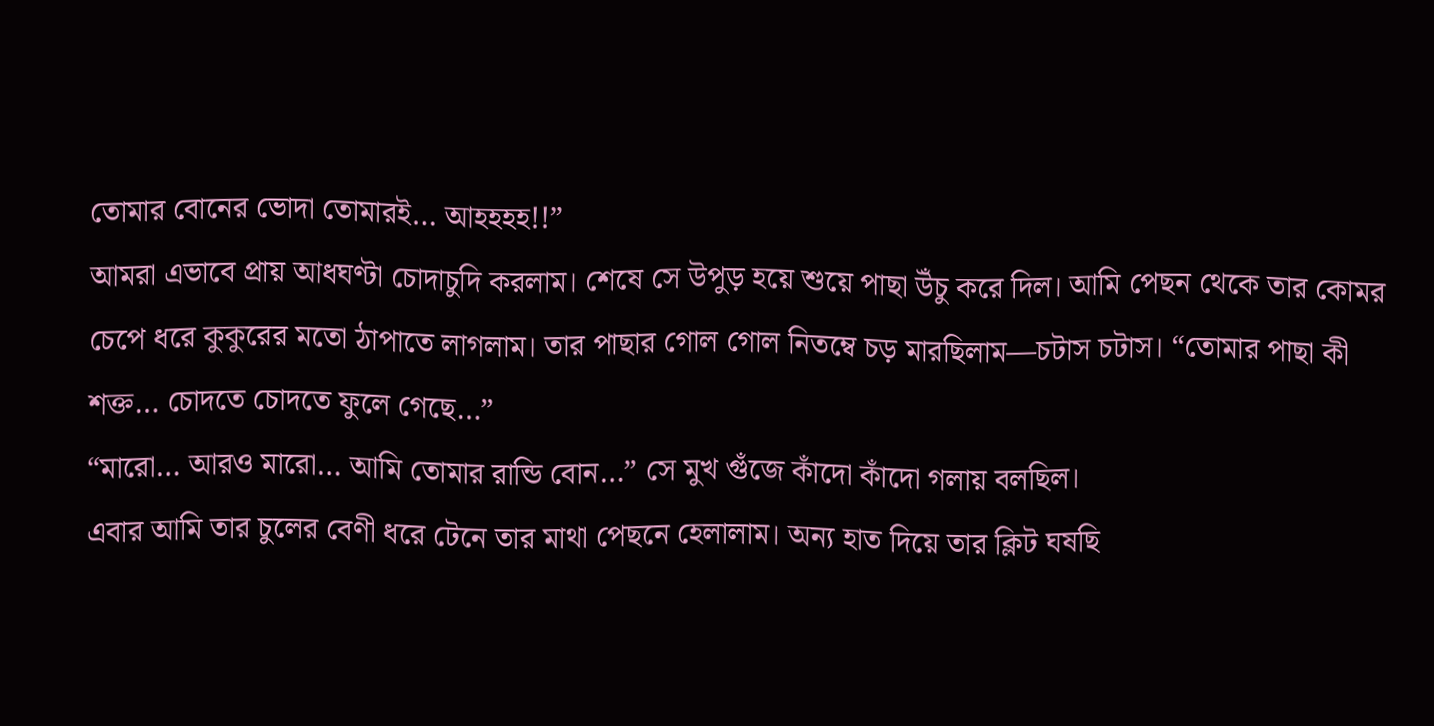তোমার বোনের ভোদা তোমারই… আহহহহ!!”
আমরা এভাবে প্রায় আধঘণ্টা চোদাচুদি করলাম। শেষে সে উপুড় হয়ে শুয়ে পাছা উঁচু করে দিল। আমি পেছন থেকে তার কোমর চেপে ধরে কুকুরের মতো ঠাপাতে লাগলাম। তার পাছার গোল গোল নিতম্বে চড় মারছিলাম—চটাস চটাস। “তোমার পাছা কী শক্ত… চোদতে চোদতে ফুলে গেছে…”
“মারো… আরও মারো… আমি তোমার রান্ডি বোন…” সে মুখ গুঁজে কাঁদো কাঁদো গলায় বলছিল।
এবার আমি তার চুলের বেণী ধরে টেনে তার মাথা পেছনে হেলালাম। অন্য হাত দিয়ে তার ক্লিট ঘষছি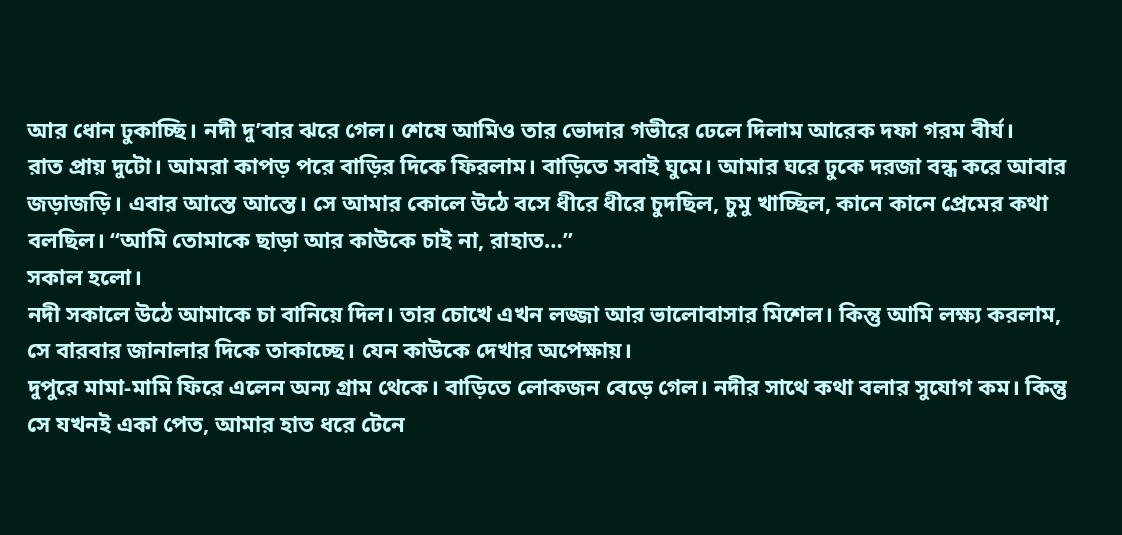আর ধোন ঢুকাচ্ছি। নদী দু’বার ঝরে গেল। শেষে আমিও তার ভোদার গভীরে ঢেলে দিলাম আরেক দফা গরম বীর্য।
রাত প্রায় দুটো। আমরা কাপড় পরে বাড়ির দিকে ফিরলাম। বাড়িতে সবাই ঘুমে। আমার ঘরে ঢুকে দরজা বন্ধ করে আবার জড়াজড়ি। এবার আস্তে আস্তে। সে আমার কোলে উঠে বসে ধীরে ধীরে চুদছিল, চুমু খাচ্ছিল, কানে কানে প্রেমের কথা বলছিল। “আমি তোমাকে ছাড়া আর কাউকে চাই না, রাহাত…”
সকাল হলো।
নদী সকালে উঠে আমাকে চা বানিয়ে দিল। তার চোখে এখন লজ্জা আর ভালোবাসার মিশেল। কিন্তু আমি লক্ষ্য করলাম, সে বারবার জানালার দিকে তাকাচ্ছে। যেন কাউকে দেখার অপেক্ষায়।
দুপুরে মামা-মামি ফিরে এলেন অন্য গ্রাম থেকে। বাড়িতে লোকজন বেড়ে গেল। নদীর সাথে কথা বলার সুযোগ কম। কিন্তু সে যখনই একা পেত, আমার হাত ধরে টেনে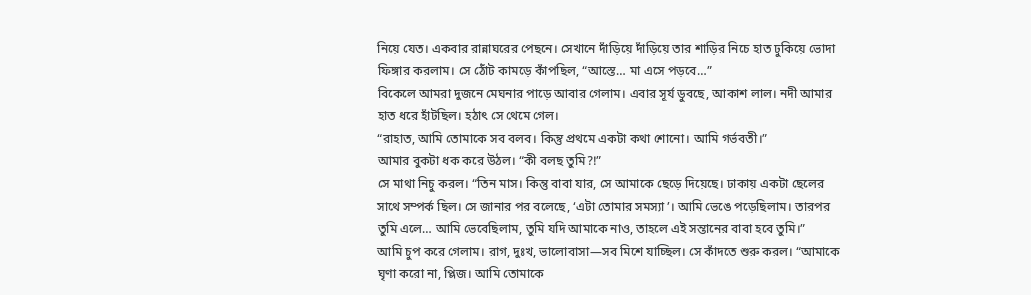নিয়ে যেত। একবার রান্নাঘরের পেছনে। সেখানে দাঁড়িয়ে দাঁড়িয়ে তার শাড়ির নিচে হাত ঢুকিয়ে ভোদা ফিঙ্গার করলাম। সে ঠোঁট কামড়ে কাঁপছিল, “আস্তে… মা এসে পড়বে…”
বিকেলে আমরা দুজনে মেঘনার পাড়ে আবার গেলাম। এবার সূর্য ডুবছে, আকাশ লাল। নদী আমার হাত ধরে হাঁটছিল। হঠাৎ সে থেমে গেল।
“রাহাত, আমি তোমাকে সব বলব। কিন্তু প্রথমে একটা কথা শোনো। আমি গর্ভবতী।”
আমার বুকটা ধক করে উঠল। “কী বলছ তুমি?!”
সে মাথা নিচু করল। “তিন মাস। কিন্তু বাবা যার, সে আমাকে ছেড়ে দিয়েছে। ঢাকায় একটা ছেলের সাথে সম্পর্ক ছিল। সে জানার পর বলেছে, ‘এটা তোমার সমস্যা’। আমি ভেঙে পড়েছিলাম। তারপর তুমি এলে… আমি ভেবেছিলাম, তুমি যদি আমাকে নাও, তাহলে এই সন্তানের বাবা হবে তুমি।”
আমি চুপ করে গেলাম। রাগ, দুঃখ, ভালোবাসা—সব মিশে যাচ্ছিল। সে কাঁদতে শুরু করল। “আমাকে ঘৃণা করো না, প্লিজ। আমি তোমাকে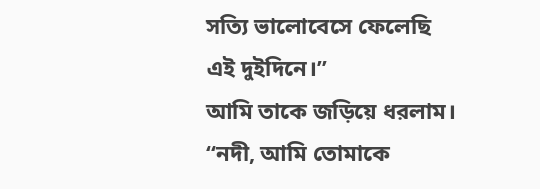সত্যি ভালোবেসে ফেলেছি এই দুইদিনে।”
আমি তাকে জড়িয়ে ধরলাম। “নদী, আমি তোমাকে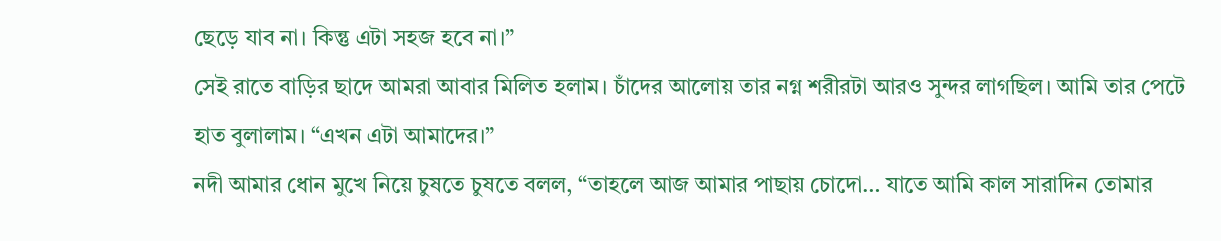ছেড়ে যাব না। কিন্তু এটা সহজ হবে না।”
সেই রাতে বাড়ির ছাদে আমরা আবার মিলিত হলাম। চাঁদের আলোয় তার নগ্ন শরীরটা আরও সুন্দর লাগছিল। আমি তার পেটে হাত বুলালাম। “এখন এটা আমাদের।”
নদী আমার ধোন মুখে নিয়ে চুষতে চুষতে বলল, “তাহলে আজ আমার পাছায় চোদো… যাতে আমি কাল সারাদিন তোমার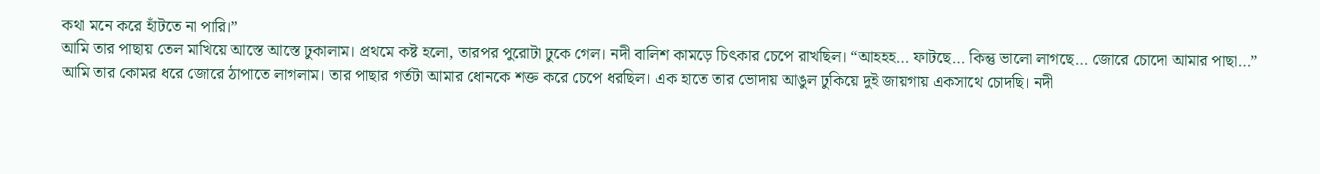কথা মনে করে হাঁটতে না পারি।”
আমি তার পাছায় তেল মাখিয়ে আস্তে আস্তে ঢুকালাম। প্রথমে কষ্ট হলো, তারপর পুরোটা ঢুকে গেল। নদী বালিশ কামড়ে চিৎকার চেপে রাখছিল। “আহহহ… ফাটছে… কিন্তু ভালো লাগছে… জোরে চোদো আমার পাছা…”
আমি তার কোমর ধরে জোরে ঠাপাতে লাগলাম। তার পাছার গর্তটা আমার ধোনকে শক্ত করে চেপে ধরছিল। এক হাতে তার ভোদায় আঙুল ঢুকিয়ে দুই জায়গায় একসাথে চোদছি। নদী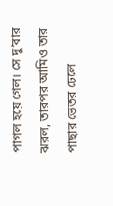পাগল হয়ে গেল। সে দু’বার ঝরল, তারপর আমিও তার পাছার ভেতর ঢেলে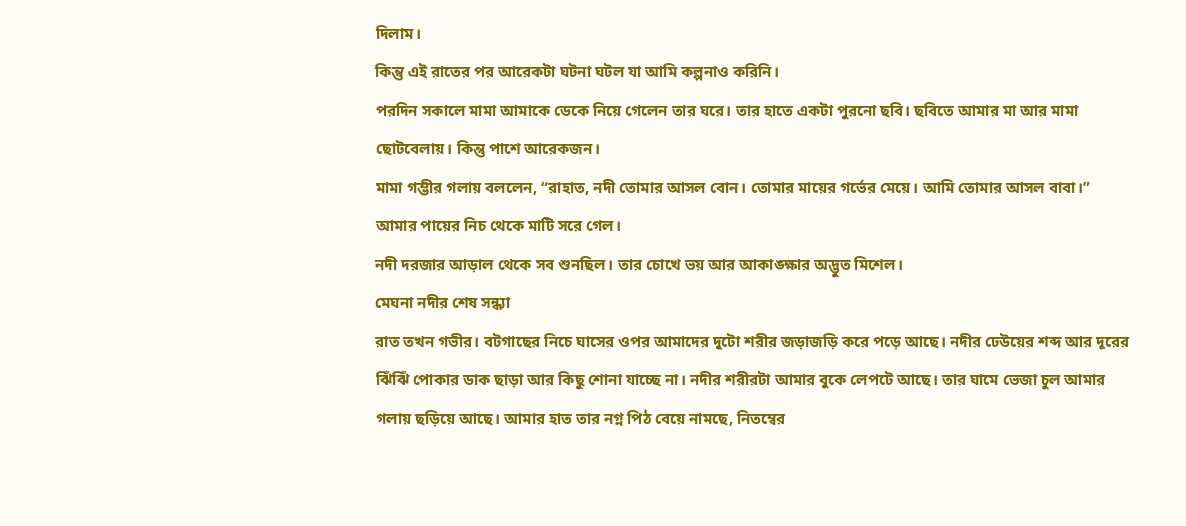দিলাম।
কিন্তু এই রাতের পর আরেকটা ঘটনা ঘটল যা আমি কল্পনাও করিনি।
পরদিন সকালে মামা আমাকে ডেকে নিয়ে গেলেন তার ঘরে। তার হাতে একটা পুরনো ছবি। ছবিতে আমার মা আর মামা ছোটবেলায়। কিন্তু পাশে আরেকজন।
মামা গম্ভীর গলায় বললেন, “রাহাত, নদী তোমার আসল বোন। তোমার মায়ের গর্ভের মেয়ে। আমি তোমার আসল বাবা।”
আমার পায়ের নিচ থেকে মাটি সরে গেল।
নদী দরজার আড়াল থেকে সব শুনছিল। তার চোখে ভয় আর আকাঙ্ক্ষার অদ্ভুত মিশেল।
মেঘনা নদীর শেষ সন্ধ্যা
রাত তখন গভীর। বটগাছের নিচে ঘাসের ওপর আমাদের দুটো শরীর জড়াজড়ি করে পড়ে আছে। নদীর ঢেউয়ের শব্দ আর দূরের ঝিঁঝিঁ পোকার ডাক ছাড়া আর কিছু শোনা যাচ্ছে না। নদীর শরীরটা আমার বুকে লেপটে আছে। তার ঘামে ভেজা চুল আমার গলায় ছড়িয়ে আছে। আমার হাত তার নগ্ন পিঠ বেয়ে নামছে, নিতম্বের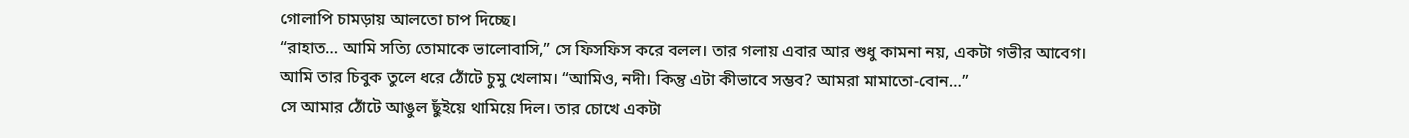গোলাপি চামড়ায় আলতো চাপ দিচ্ছে।
“রাহাত… আমি সত্যি তোমাকে ভালোবাসি,” সে ফিসফিস করে বলল। তার গলায় এবার আর শুধু কামনা নয়, একটা গভীর আবেগ।
আমি তার চিবুক তুলে ধরে ঠোঁটে চুমু খেলাম। “আমিও, নদী। কিন্তু এটা কীভাবে সম্ভব? আমরা মামাতো-বোন…”
সে আমার ঠোঁটে আঙুল ছুঁইয়ে থামিয়ে দিল। তার চোখে একটা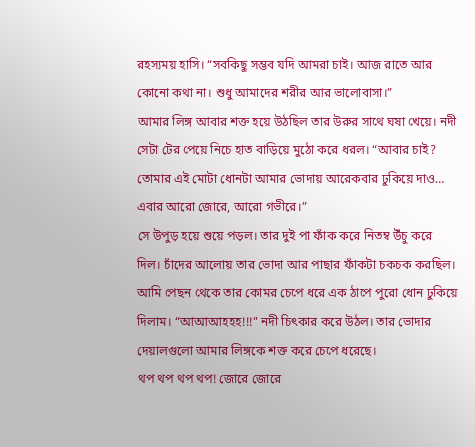রহস্যময় হাসি। “সবকিছু সম্ভব যদি আমরা চাই। আজ রাতে আর কোনো কথা না। শুধু আমাদের শরীর আর ভালোবাসা।”
আমার লিঙ্গ আবার শক্ত হয়ে উঠছিল তার উরুর সাথে ঘষা খেয়ে। নদী সেটা টের পেয়ে নিচে হাত বাড়িয়ে মুঠো করে ধরল। “আবার চাই? তোমার এই মোটা ধোনটা আমার ভোদায় আরেকবার ঢুকিয়ে দাও… এবার আরো জোরে, আরো গভীরে।”
সে উপুড় হয়ে শুয়ে পড়ল। তার দুই পা ফাঁক করে নিতম্ব উঁচু করে দিল। চাঁদের আলোয় তার ভোদা আর পাছার ফাঁকটা চকচক করছিল। আমি পেছন থেকে তার কোমর চেপে ধরে এক ঠাপে পুরো ধোন ঢুকিয়ে দিলাম। “আআআহহহ!!!” নদী চিৎকার করে উঠল। তার ভোদার দেয়ালগুলো আমার লিঙ্গকে শক্ত করে চেপে ধরেছে।
থপ থপ থপ থপ! জোরে জোরে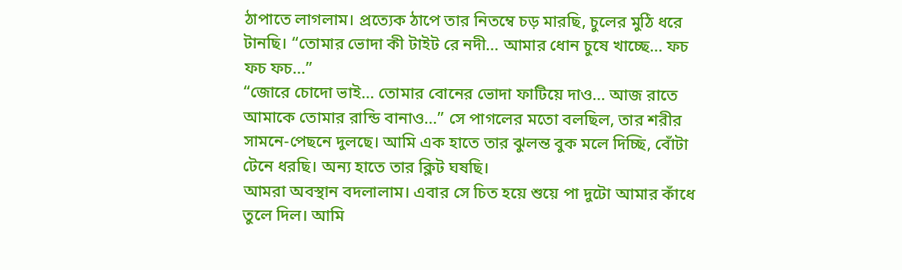ঠাপাতে লাগলাম। প্রত্যেক ঠাপে তার নিতম্বে চড় মারছি, চুলের মুঠি ধরে টানছি। “তোমার ভোদা কী টাইট রে নদী… আমার ধোন চুষে খাচ্ছে… ফচ ফচ ফচ…”
“জোরে চোদো ভাই… তোমার বোনের ভোদা ফাটিয়ে দাও… আজ রাতে আমাকে তোমার রান্ডি বানাও…” সে পাগলের মতো বলছিল, তার শরীর সামনে-পেছনে দুলছে। আমি এক হাতে তার ঝুলন্ত বুক মলে দিচ্ছি, বোঁটা টেনে ধরছি। অন্য হাতে তার ক্লিট ঘষছি।
আমরা অবস্থান বদলালাম। এবার সে চিত হয়ে শুয়ে পা দুটো আমার কাঁধে তুলে দিল। আমি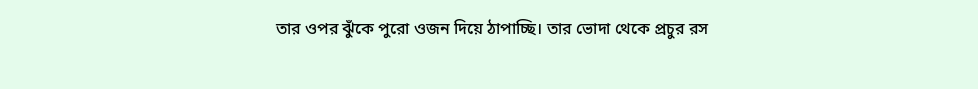তার ওপর ঝুঁকে পুরো ওজন দিয়ে ঠাপাচ্ছি। তার ভোদা থেকে প্রচুর রস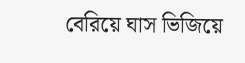বেরিয়ে ঘাস ভিজিয়ে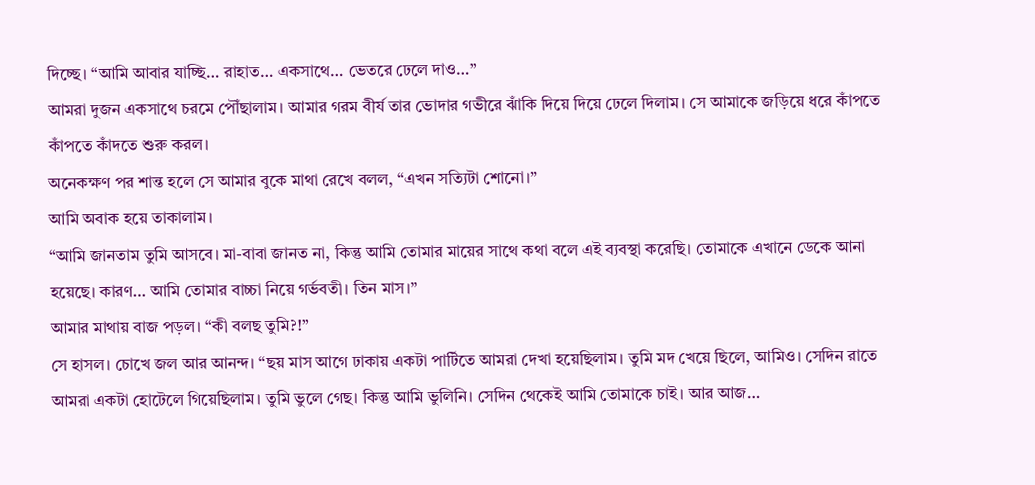দিচ্ছে। “আমি আবার যাচ্ছি… রাহাত… একসাথে… ভেতরে ঢেলে দাও…”
আমরা দুজন একসাথে চরমে পৌঁছালাম। আমার গরম বীর্য তার ভোদার গভীরে ঝাঁকি দিয়ে দিয়ে ঢেলে দিলাম। সে আমাকে জড়িয়ে ধরে কাঁপতে কাঁপতে কাঁদতে শুরু করল।
অনেকক্ষণ পর শান্ত হলে সে আমার বুকে মাথা রেখে বলল, “এখন সত্যিটা শোনো।”
আমি অবাক হয়ে তাকালাম।
“আমি জানতাম তুমি আসবে। মা-বাবা জানত না, কিন্তু আমি তোমার মায়ের সাথে কথা বলে এই ব্যবস্থা করেছি। তোমাকে এখানে ডেকে আনা হয়েছে। কারণ… আমি তোমার বাচ্চা নিয়ে গর্ভবতী। তিন মাস।”
আমার মাথায় বাজ পড়ল। “কী বলছ তুমি?!”
সে হাসল। চোখে জল আর আনন্দ। “ছয় মাস আগে ঢাকায় একটা পার্টিতে আমরা দেখা হয়েছিলাম। তুমি মদ খেয়ে ছিলে, আমিও। সেদিন রাতে আমরা একটা হোটেলে গিয়েছিলাম। তুমি ভুলে গেছ। কিন্তু আমি ভুলিনি। সেদিন থেকেই আমি তোমাকে চাই। আর আজ…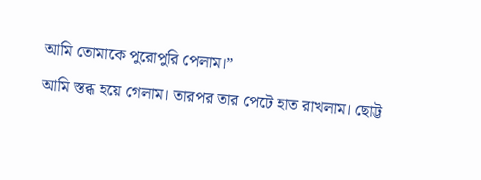আমি তোমাকে পুরোপুরি পেলাম।”
আমি স্তব্ধ হয়ে গেলাম। তারপর তার পেটে হাত রাখলাম। ছোট্ট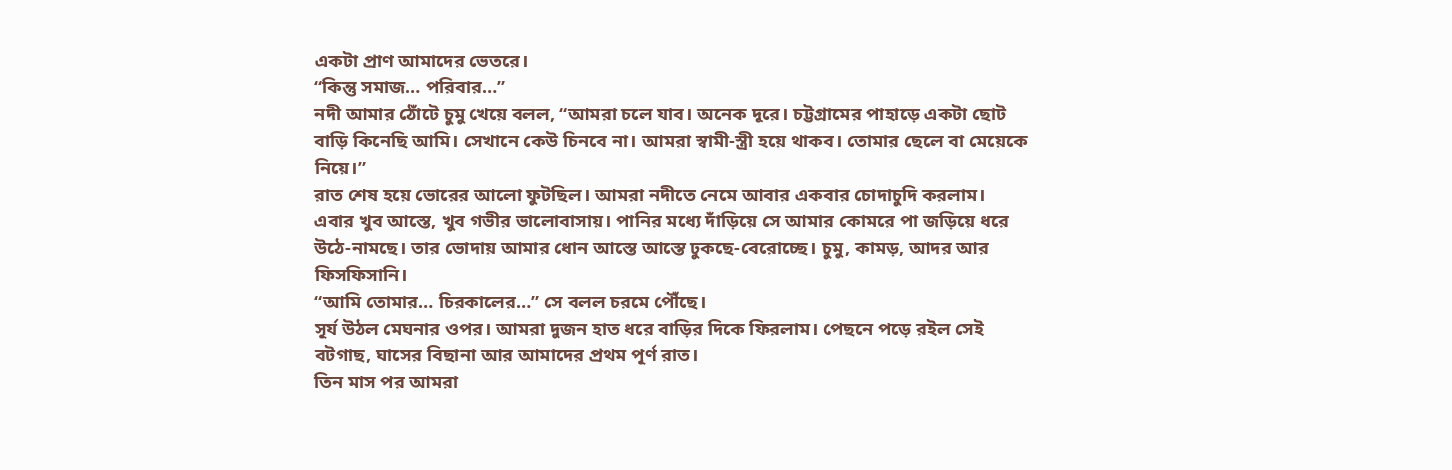একটা প্রাণ আমাদের ভেতরে।
“কিন্তু সমাজ… পরিবার…”
নদী আমার ঠোঁটে চুমু খেয়ে বলল, “আমরা চলে যাব। অনেক দূরে। চট্টগ্রামের পাহাড়ে একটা ছোট বাড়ি কিনেছি আমি। সেখানে কেউ চিনবে না। আমরা স্বামী-স্ত্রী হয়ে থাকব। তোমার ছেলে বা মেয়েকে নিয়ে।”
রাত শেষ হয়ে ভোরের আলো ফুটছিল। আমরা নদীতে নেমে আবার একবার চোদাচুদি করলাম। এবার খুব আস্তে, খুব গভীর ভালোবাসায়। পানির মধ্যে দাঁড়িয়ে সে আমার কোমরে পা জড়িয়ে ধরে উঠে-নামছে। তার ভোদায় আমার ধোন আস্তে আস্তে ঢুকছে-বেরোচ্ছে। চুমু, কামড়, আদর আর ফিসফিসানি।
“আমি তোমার… চিরকালের…” সে বলল চরমে পৌঁছে।
সূর্য উঠল মেঘনার ওপর। আমরা দুজন হাত ধরে বাড়ির দিকে ফিরলাম। পেছনে পড়ে রইল সেই বটগাছ, ঘাসের বিছানা আর আমাদের প্রথম পূর্ণ রাত।
তিন মাস পর আমরা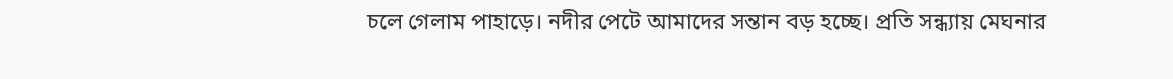চলে গেলাম পাহাড়ে। নদীর পেটে আমাদের সন্তান বড় হচ্ছে। প্রতি সন্ধ্যায় মেঘনার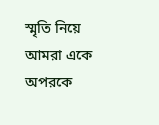স্মৃতি নিয়ে আমরা একে অপরকে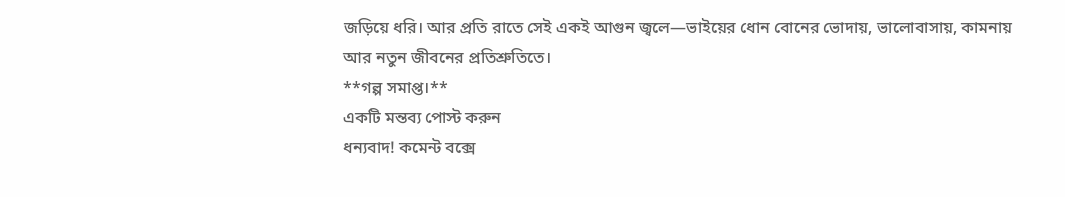জড়িয়ে ধরি। আর প্রতি রাতে সেই একই আগুন জ্বলে—ভাইয়ের ধোন বোনের ভোদায়, ভালোবাসায়, কামনায় আর নতুন জীবনের প্রতিশ্রুতিতে।
**গল্প সমাপ্ত।**
একটি মন্তব্য পোস্ট করুন
ধন্যবাদ! কমেন্ট বক্সে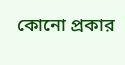কোনো প্রকার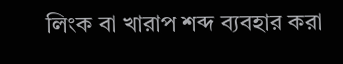লিংক বা খারাপ শব্দ ব্যবহার করা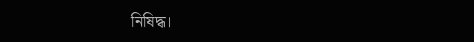নিষিদ্ধ।